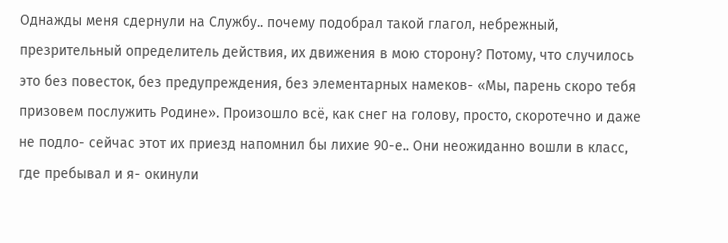Однажды меня сдернули на Службу.. почему подобрал такой глагол, небрежный, презрительный определитель действия, их движения в мою сторону? Потому, что случилось это без повесток, без предупреждения, без элементарных намеков- «Мы, парень скоро тебя призовем послужить Родине». Произошло всё, как снег на голову, просто, скоротечно и даже не подло- сейчас этот их приезд напомнил бы лихие 90-е.. Они неожиданно вошли в класс, где пребывал и я- окинули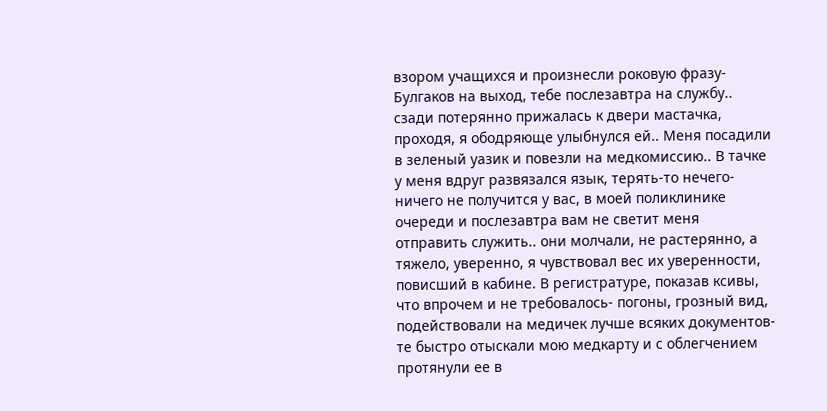взором учащихся и произнесли роковую фразу- Булгаков на выход, тебе послезавтра на службу.. сзади потерянно прижалась к двери мастачка, проходя, я ободряюще улыбнулся ей.. Меня посадили в зеленый уазик и повезли на медкомиссию.. В тачке у меня вдруг развязался язык, терять-то нечего- ничего не получится у вас, в моей поликлинике очереди и послезавтра вам не светит меня отправить служить.. они молчали, не растерянно, а тяжело, уверенно, я чувствовал вес их уверенности, повисший в кабине. В регистратуре, показав ксивы, что впрочем и не требовалось- погоны, грозный вид, подействовали на медичек лучше всяких документов-те быстро отыскали мою медкарту и с облегчением протянули ее в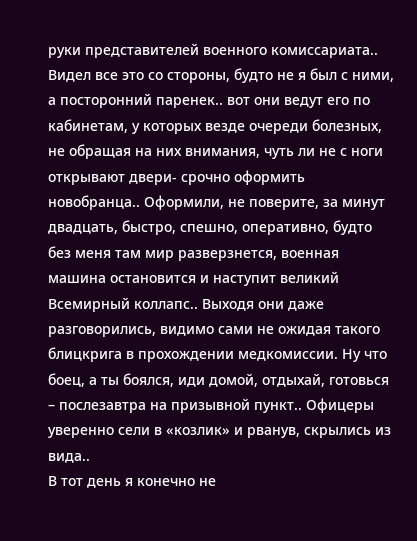руки представителей военного комиссариата.. Видел все это со стороны, будто не я был с ними, а посторонний паренек.. вот они ведут его по кабинетам, у которых везде очереди болезных, не обращая на них внимания, чуть ли не с ноги открывают двери- срочно оформить новобранца.. Оформили, не поверите, за минут двадцать, быстро, спешно, оперативно, будто без меня там мир разверзнется, военная машина остановится и наступит великий Всемирный коллапс.. Выходя они даже разговорились, видимо сами не ожидая такого блицкрига в прохождении медкомиссии. Ну что боец, а ты боялся, иди домой, отдыхай, готовься – послезавтра на призывной пункт.. Офицеры уверенно сели в «козлик» и рванув, скрылись из вида..
В тот день я конечно не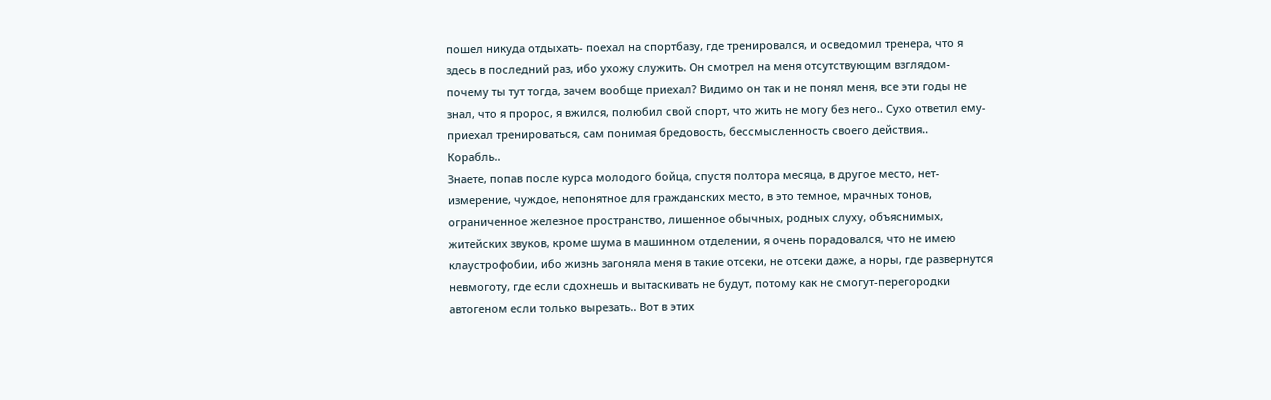пошел никуда отдыхать- поехал на спортбазу, где тренировался, и осведомил тренера, что я здесь в последний раз, ибо ухожу служить. Он смотрел на меня отсутствующим взглядом- почему ты тут тогда, зачем вообще приехал? Видимо он так и не понял меня, все эти годы не знал, что я пророс, я вжился, полюбил свой спорт, что жить не могу без него.. Сухо ответил ему- приехал тренироваться, сам понимая бредовость, бессмысленность своего действия..
Корабль..
Знаете, попав после курса молодого бойца, спустя полтора месяца, в другое место, нет-измерение, чуждое, непонятное для гражданских место, в это темное, мрачных тонов, ограниченное железное пространство, лишенное обычных, родных слуху, объяснимых, житейских звуков, кроме шума в машинном отделении, я очень порадовался, что не имею клаустрофобии, ибо жизнь загоняла меня в такие отсеки, не отсеки даже, а норы, где развернутся невмоготу, где если сдохнешь и вытаскивать не будут, потому как не смогут-перегородки автогеном если только вырезать.. Вот в этих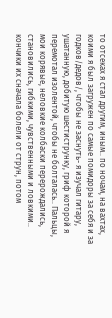то отсеках я стал другим, иным.. по ночам, на вахтах, коими я был загружен по самые помидоры за себя и за годков/дедов/, чтобы не заснуть- я изучал гитару, ушатанную, добитую шестиструнку, гриф которой я перемотал изолентой, чтобы не болталась.. Пальцы, мои корявые, неловкие колбаски перерождались, становились, гибкими, чувственными и ловкими.. кончики их сначала болели от струн, потом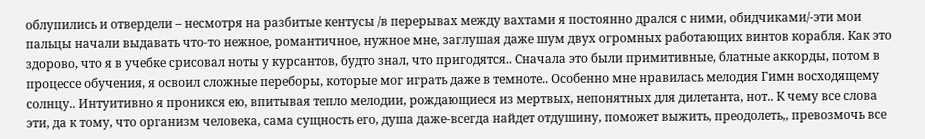облупились и отвердели – несмотря на разбитые кентусы /в перерывах между вахтами я постоянно дрался с ними, обидчиками/-эти мои пальцы начали выдавать что-то нежное, романтичное, нужное мне, заглушая даже шум двух огромных работающих винтов корабля. Как это здорово, что я в учебке срисовал ноты у курсантов, будто знал, что пригодятся.. Сначала это были примитивные, блатные аккорды, потом в процессе обучения, я освоил сложные переборы, которые мог играть даже в темноте.. Особенно мне нравилась мелодия Гимн восходящему солнцу.. Интуитивно я проникся ею, впитывая тепло мелодии, рождающиеся из мертвых, непонятных для дилетанта, нот.. К чему все слова эти, да к тому, что организм человека, сама сущность его, душа даже-всегда найдет отдушину, поможет выжить, преодолеть,, превозмочь все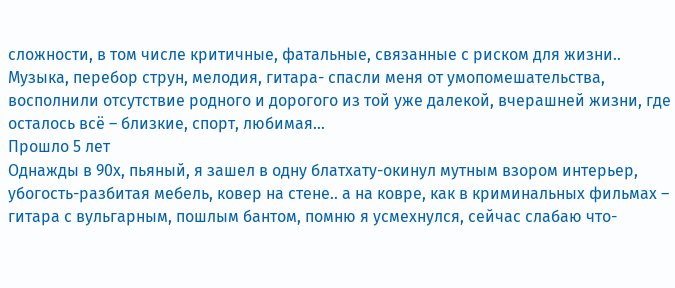сложности, в том числе критичные, фатальные, связанные с риском для жизни.. Музыка, перебор струн, мелодия, гитара- спасли меня от умопомешательства, восполнили отсутствие родного и дорогого из той уже далекой, вчерашней жизни, где осталось всё – близкие, спорт, любимая…
Прошло 5 лет
Однажды в 90х, пьяный, я зашел в одну блатхату-окинул мутным взором интерьер, убогость-разбитая мебель, ковер на стене.. а на ковре, как в криминальных фильмах – гитара с вульгарным, пошлым бантом, помню я усмехнулся, сейчас слабаю что-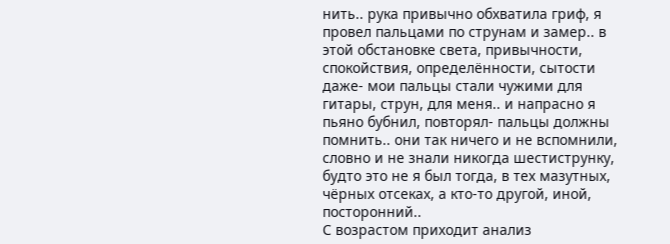нить.. рука привычно обхватила гриф, я провел пальцами по струнам и замер.. в этой обстановке света, привычности, спокойствия, определённости, сытости даже- мои пальцы стали чужими для гитары, струн, для меня.. и напрасно я пьяно бубнил, повторял- пальцы должны помнить.. они так ничего и не вспомнили, словно и не знали никогда шестиструнку, будто это не я был тогда, в тех мазутных, чёрных отсеках, а кто-то другой, иной, посторонний..
С возрастом приходит анализ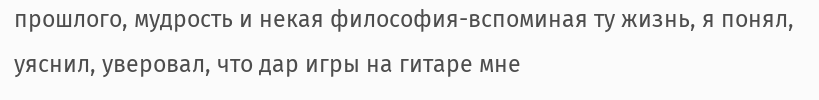прошлого, мудрость и некая философия-вспоминая ту жизнь, я понял, уяснил, уверовал, что дар игры на гитаре мне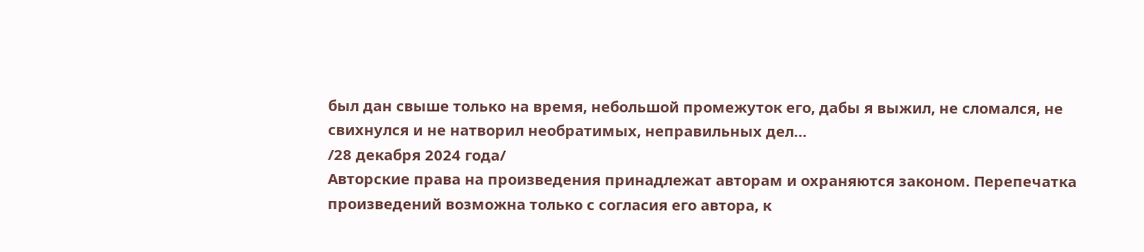был дан свыше только на время, небольшой промежуток его, дабы я выжил, не сломался, не свихнулся и не натворил необратимых, неправильных дел…
/28 декабря 2024 года/
Авторские права на произведения принадлежат авторам и охраняются законом. Перепечатка произведений возможна только с согласия его автора, к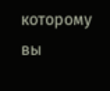которому вы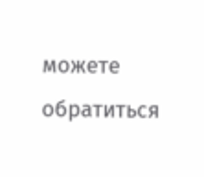можете обратиться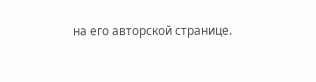на его авторской странице.